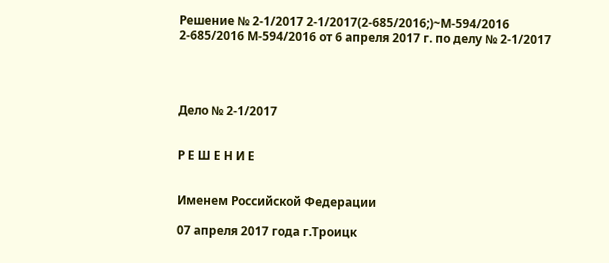Решение № 2-1/2017 2-1/2017(2-685/2016;)~М-594/2016 2-685/2016 М-594/2016 от 6 апреля 2017 г. по делу № 2-1/2017




Дело № 2-1/2017


Р Е Ш Е Н И Е


Именем Российской Федерации

07 апреля 2017 года г.Троицк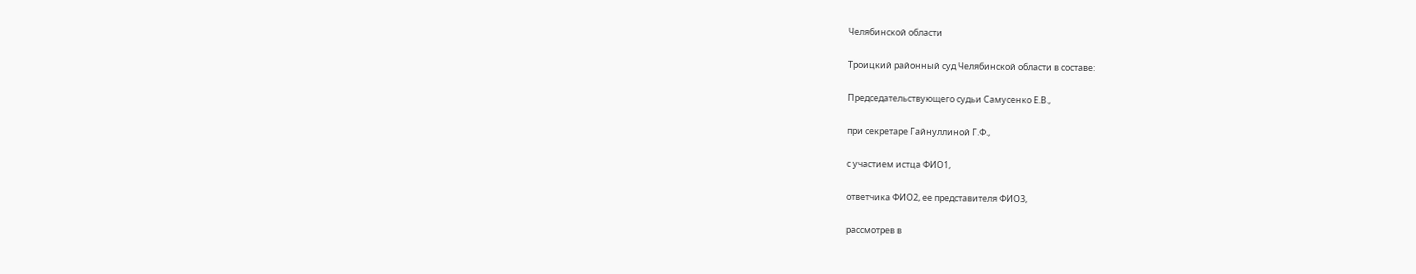Челябинской области

Троицкий районный суд Челябинской области в составе:

Председательствующего судьи Самусенко Е.В.,

при секретаре Гайнуллиной Г.Ф.,

с участием истца ФИО1,

ответчика ФИО2, ее представителя ФИО3,

рассмотрев в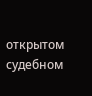открытом судебном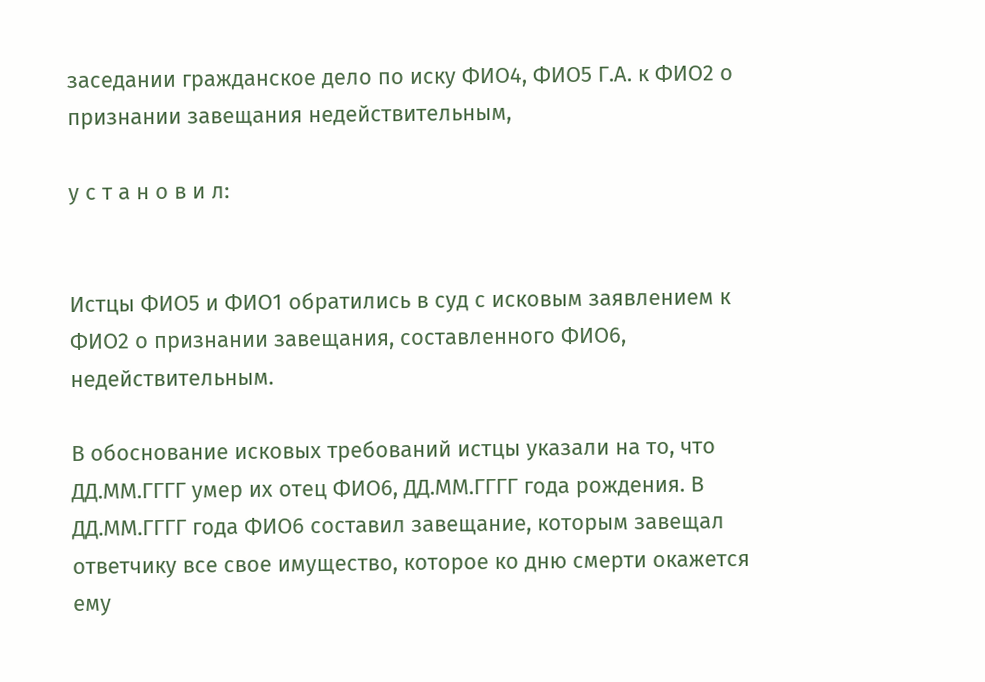заседании гражданское дело по иску ФИО4, ФИО5 Г.А. к ФИО2 о признании завещания недействительным,

у с т а н о в и л:


Истцы ФИО5 и ФИО1 обратились в суд с исковым заявлением к ФИО2 о признании завещания, составленного ФИО6, недействительным.

В обоснование исковых требований истцы указали на то, что ДД.ММ.ГГГГ умер их отец ФИО6, ДД.ММ.ГГГГ года рождения. В ДД.ММ.ГГГГ года ФИО6 составил завещание, которым завещал ответчику все свое имущество, которое ко дню смерти окажется ему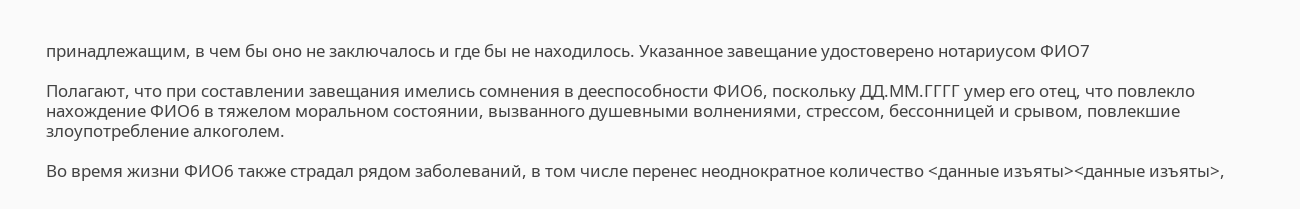принадлежащим, в чем бы оно не заключалось и где бы не находилось. Указанное завещание удостоверено нотариусом ФИО7

Полагают, что при составлении завещания имелись сомнения в дееспособности ФИО6, поскольку ДД.ММ.ГГГГ умер его отец, что повлекло нахождение ФИО6 в тяжелом моральном состоянии, вызванного душевными волнениями, стрессом, бессонницей и срывом, повлекшие злоупотребление алкоголем.

Во время жизни ФИО6 также страдал рядом заболеваний, в том числе перенес неоднократное количество <данные изъяты><данные изъяты>,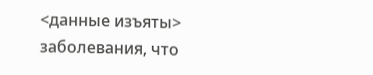<данные изъяты> заболевания, что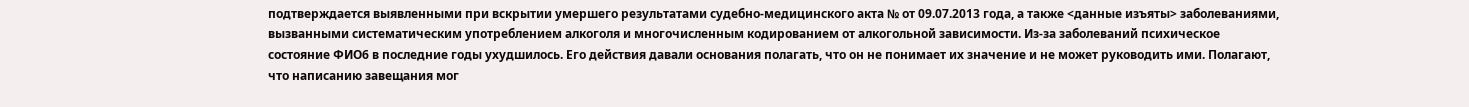подтверждается выявленными при вскрытии умершего результатами судебно-медицинского акта № от 09.07.2013 года, а также <данные изъяты> заболеваниями, вызванными систематическим употреблением алкоголя и многочисленным кодированием от алкогольной зависимости. Из-за заболеваний психическое состояние ФИО6 в последние годы ухудшилось. Его действия давали основания полагать, что он не понимает их значение и не может руководить ими. Полагают, что написанию завещания мог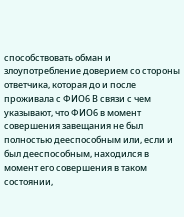способствовать обман и злоупотребление доверием со стороны ответчика, которая до и после проживала с ФИО6 В связи с чем указывают, что ФИО6 в момент совершения завещания не был полностью дееспособным или, если и был дееспособным, находился в момент его совершения в таком состоянии,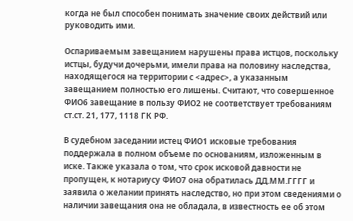когда не был способен понимать значение своих действий или руководить ими.

Оспариваемым завещанием нарушены права истцов, поскольку истцы, будучи дочерьми, имели права на половину наследства, находящегося на территории с <адрес>, а указанным завещанием полностью его лишены. Считают, что совершенное ФИО6 завещание в пользу ФИО2 не соответствует требованиям ст.ст. 21, 177, 1118 ГК РФ.

В судебном заседании истец ФИО1 исковые требования поддержала в полном объеме по основаниям, изложенным в иске. Также указала о том, что срок исковой давности не пропущен, к нотариусу ФИО7 она обратилась ДД.ММ.ГГГГ и заявила о желании принять наследство, но при этом сведениями о наличии завещания она не обладала, в известность ее об этом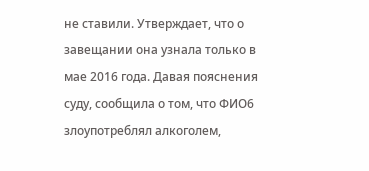не ставили. Утверждает, что о завещании она узнала только в мае 2016 года. Давая пояснения суду, сообщила о том, что ФИО6 злоупотреблял алкоголем,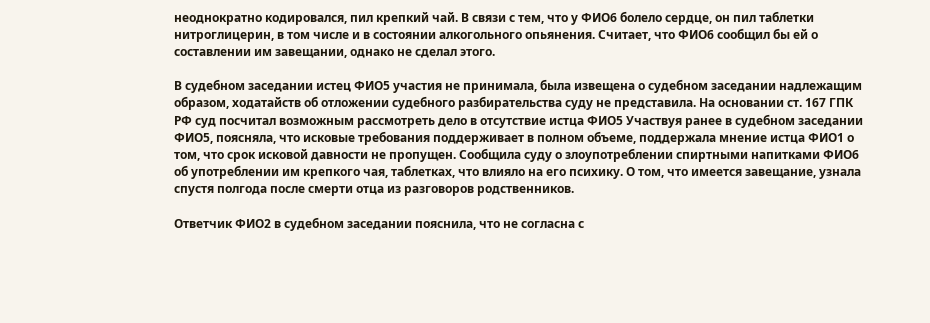неоднократно кодировался, пил крепкий чай. В связи с тем, что у ФИО6 болело сердце, он пил таблетки нитроглицерин, в том числе и в состоянии алкогольного опьянения. Считает, что ФИО6 сообщил бы ей о составлении им завещании, однако не сделал этого.

В судебном заседании истец ФИО5 участия не принимала, была извещена о судебном заседании надлежащим образом, ходатайств об отложении судебного разбирательства суду не представила. На основании ст. 167 ГПК РФ суд посчитал возможным рассмотреть дело в отсутствие истца ФИО5 Участвуя ранее в судебном заседании ФИО5, поясняла, что исковые требования поддерживает в полном объеме, поддержала мнение истца ФИО1 о том, что срок исковой давности не пропущен. Сообщила суду о злоупотреблении спиртными напитками ФИО6 об употреблении им крепкого чая, таблетках, что влияло на его психику. О том, что имеется завещание, узнала спустя полгода после смерти отца из разговоров родственников.

Ответчик ФИО2 в судебном заседании пояснила, что не согласна с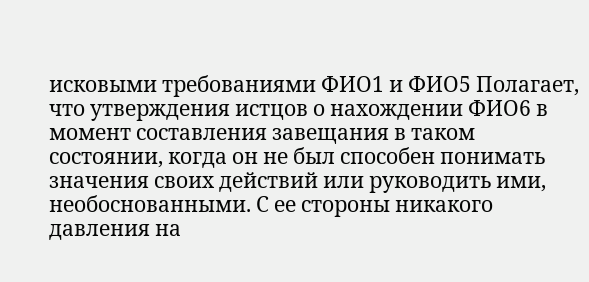исковыми требованиями ФИО1 и ФИО5 Полагает, что утверждения истцов о нахождении ФИО6 в момент составления завещания в таком состоянии, когда он не был способен понимать значения своих действий или руководить ими, необоснованными. С ее стороны никакого давления на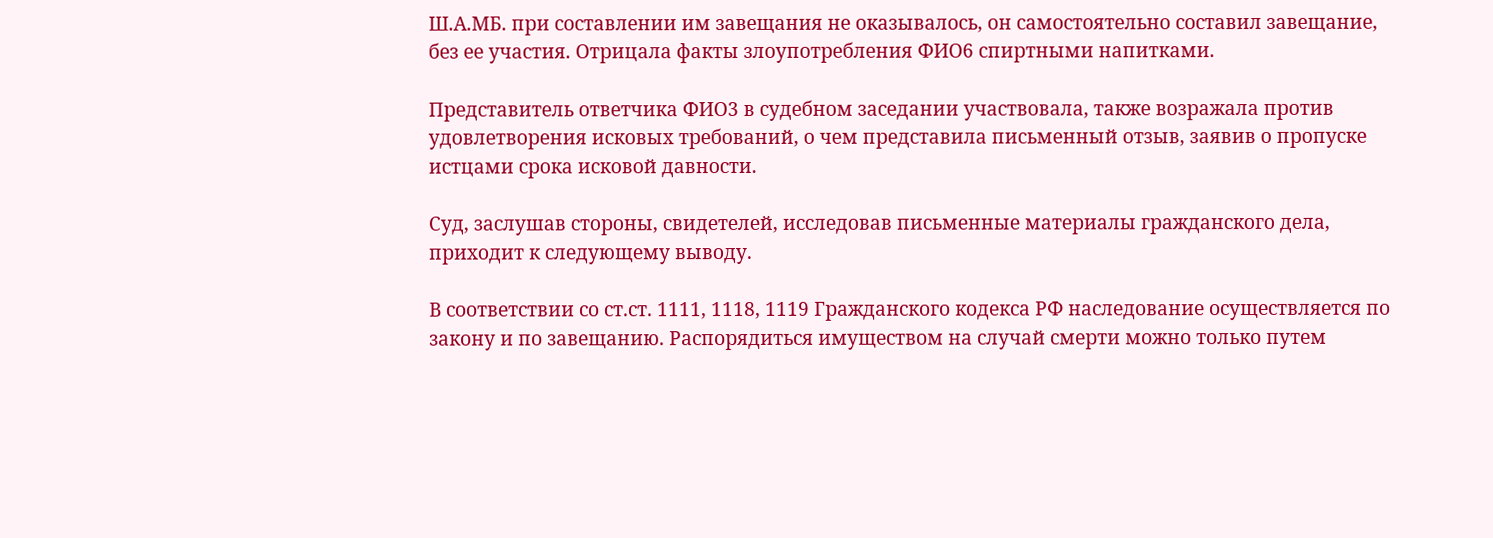Ш.А.МБ. при составлении им завещания не оказывалось, он самостоятельно составил завещание, без ее участия. Отрицала факты злоупотребления ФИО6 спиртными напитками.

Представитель ответчика ФИО3 в судебном заседании участвовала, также возражала против удовлетворения исковых требований, о чем представила письменный отзыв, заявив о пропуске истцами срока исковой давности.

Суд, заслушав стороны, свидетелей, исследовав письменные материалы гражданского дела, приходит к следующему выводу.

В соответствии со ст.ст. 1111, 1118, 1119 Гражданского кодекса РФ наследование осуществляется по закону и по завещанию. Распорядиться имуществом на случай смерти можно только путем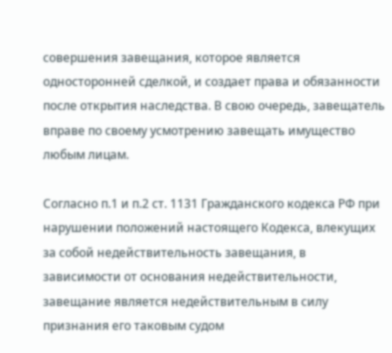совершения завещания, которое является односторонней сделкой, и создает права и обязанности после открытия наследства. В свою очередь, завещатель вправе по своему усмотрению завещать имущество любым лицам.

Согласно п.1 и п.2 ст. 1131 Гражданского кодекса РФ при нарушении положений настоящего Кодекса, влекущих за собой недействительность завещания, в зависимости от основания недействительности, завещание является недействительным в силу признания его таковым судом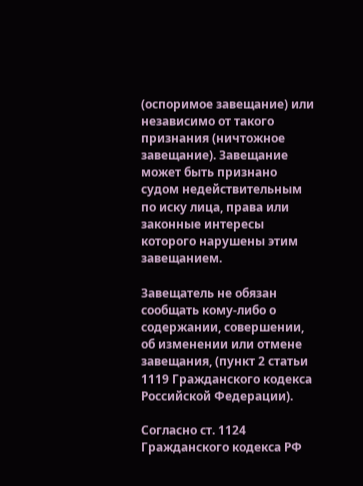(оспоримое завещание) или независимо от такого признания (ничтожное завещание). Завещание может быть признано судом недействительным по иску лица, права или законные интересы которого нарушены этим завещанием.

Завещатель не обязан сообщать кому-либо о содержании, совершении, об изменении или отмене завещания, (пункт 2 статьи 1119 Гражданского кодекса Российской Федерации).

Согласно ст. 1124 Гражданского кодекса РФ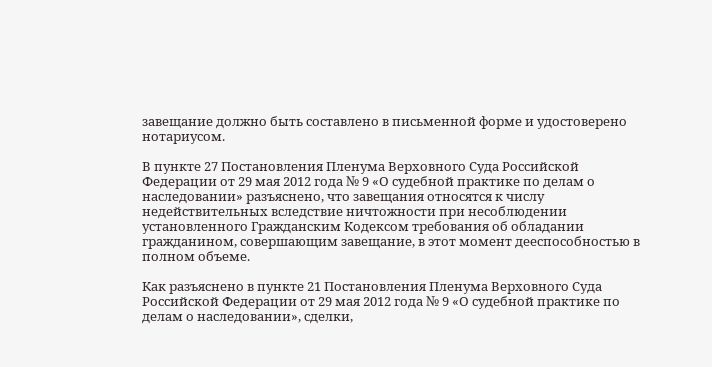завещание должно быть составлено в письменной форме и удостоверено нотариусом.

В пункте 27 Постановления Пленума Верховного Суда Российской Федерации от 29 мая 2012 года № 9 «О судебной практике по делам о наследовании» разъяснено, что завещания относятся к числу недействительных вследствие ничтожности при несоблюдении установленного Гражданским Кодексом требования об обладании гражданином, совершающим завещание, в этот момент дееспособностью в полном объеме.

Как разъяснено в пункте 21 Постановления Пленума Верховного Суда Российской Федерации от 29 мая 2012 года № 9 «О судебной практике по делам о наследовании», сделки,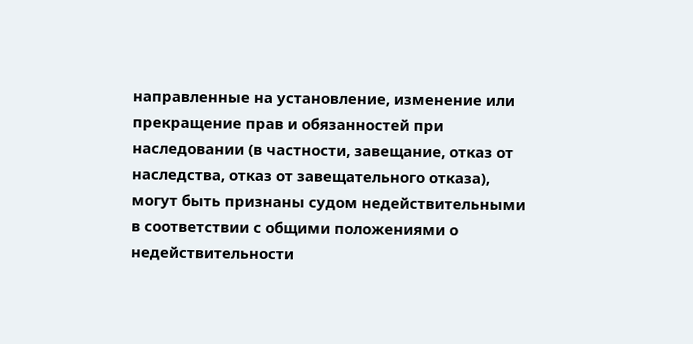направленные на установление, изменение или прекращение прав и обязанностей при наследовании (в частности, завещание, отказ от наследства, отказ от завещательного отказа), могут быть признаны судом недействительными в соответствии с общими положениями о недействительности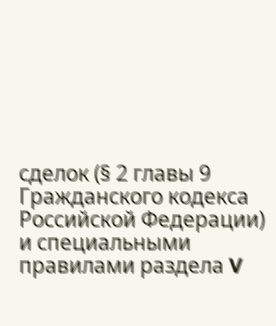сделок (§ 2 главы 9 Гражданского кодекса Российской Федерации) и специальными правилами раздела V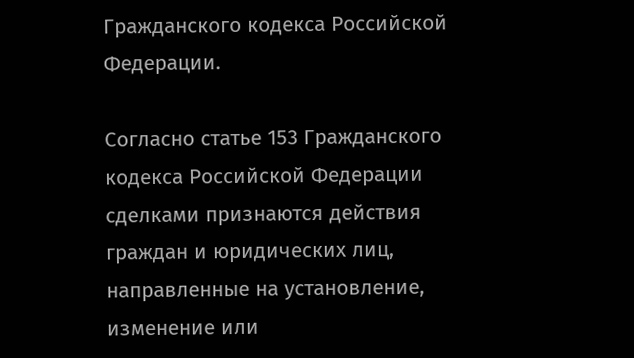Гражданского кодекса Российской Федерации.

Согласно статье 153 Гражданского кодекса Российской Федерации сделками признаются действия граждан и юридических лиц, направленные на установление, изменение или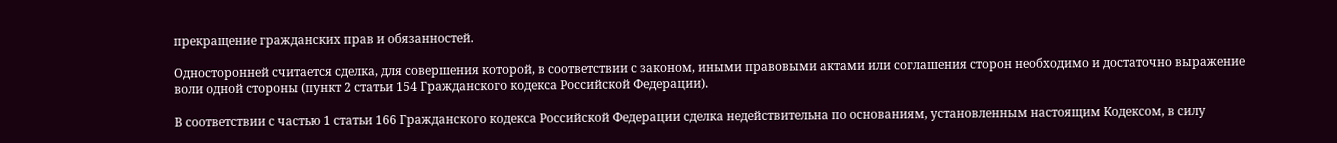прекращение гражданских прав и обязанностей.

Односторонней считается сделка, для совершения которой, в соответствии с законом, иными правовыми актами или соглашения сторон необходимо и достаточно выражение воли одной стороны (пункт 2 статьи 154 Гражданского кодекса Российской Федерации).

В соответствии с частью 1 статьи 166 Гражданского кодекса Российской Федерации сделка недействительна по основаниям, установленным настоящим Кодексом, в силу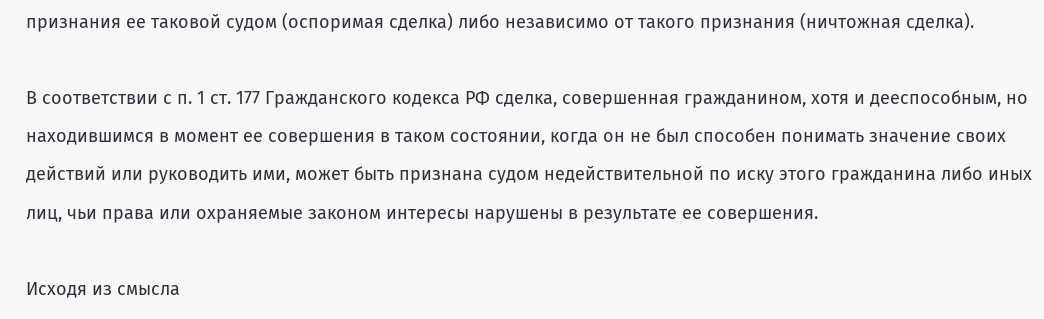признания ее таковой судом (оспоримая сделка) либо независимо от такого признания (ничтожная сделка).

В соответствии с п. 1 ст. 177 Гражданского кодекса РФ сделка, совершенная гражданином, хотя и дееспособным, но находившимся в момент ее совершения в таком состоянии, когда он не был способен понимать значение своих действий или руководить ими, может быть признана судом недействительной по иску этого гражданина либо иных лиц, чьи права или охраняемые законом интересы нарушены в результате ее совершения.

Исходя из смысла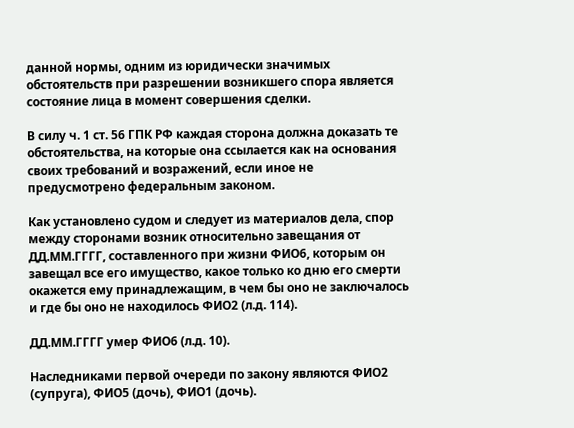данной нормы, одним из юридически значимых обстоятельств при разрешении возникшего спора является состояние лица в момент совершения сделки.

В силу ч. 1 ст. 56 ГПК РФ каждая сторона должна доказать те обстоятельства, на которые она ссылается как на основания своих требований и возражений, если иное не предусмотрено федеральным законом.

Как установлено судом и следует из материалов дела, спор между сторонами возник относительно завещания от ДД.ММ.ГГГГ, составленного при жизни ФИО6, которым он завещал все его имущество, какое только ко дню его смерти окажется ему принадлежащим, в чем бы оно не заключалось и где бы оно не находилось ФИО2 (л.д. 114).

ДД.ММ.ГГГГ умер ФИО6 (л.д. 10).

Наследниками первой очереди по закону являются ФИО2 (супруга), ФИО5 (дочь), ФИО1 (дочь).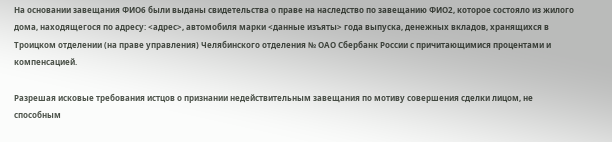На основании завещания ФИО6 были выданы свидетельства о праве на наследство по завещанию ФИО2, которое состояло из жилого дома, находящегося по адресу: <адрес>, автомобиля марки <данные изъяты> года выпуска, денежных вкладов, хранящихся в Троицком отделении (на праве управления) Челябинского отделения № ОАО Сбербанк России с причитающимися процентами и компенсацией.

Разрешая исковые требования истцов о признании недействительным завещания по мотиву совершения сделки лицом, не способным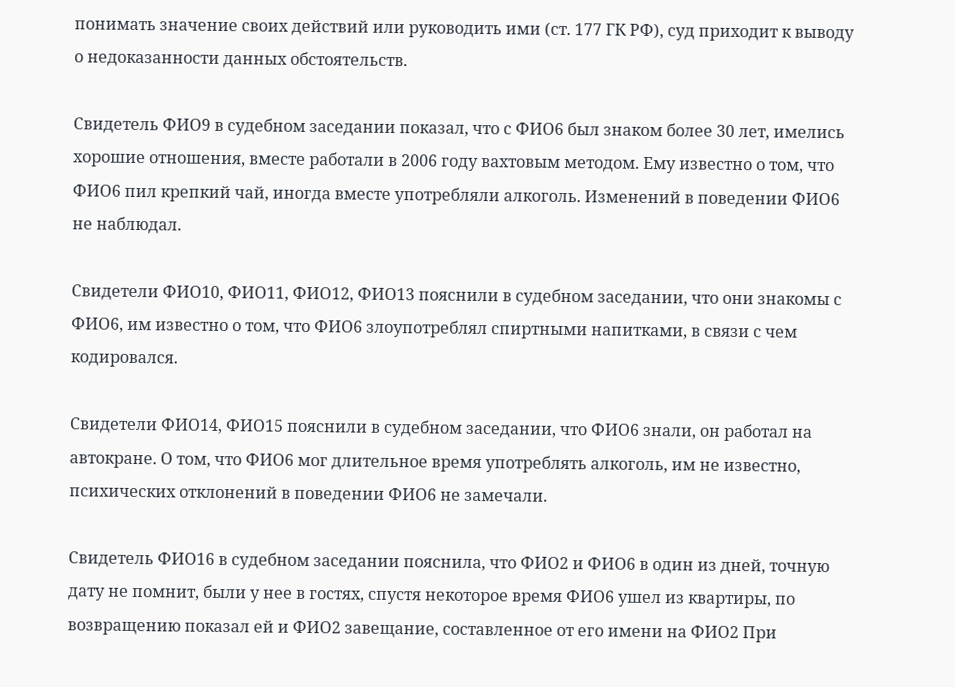понимать значение своих действий или руководить ими (ст. 177 ГК РФ), суд приходит к выводу о недоказанности данных обстоятельств.

Свидетель ФИО9 в судебном заседании показал, что с ФИО6 был знаком более 30 лет, имелись хорошие отношения, вместе работали в 2006 году вахтовым методом. Ему известно о том, что ФИО6 пил крепкий чай, иногда вместе употребляли алкоголь. Изменений в поведении ФИО6 не наблюдал.

Свидетели ФИО10, ФИО11, ФИО12, ФИО13 пояснили в судебном заседании, что они знакомы с ФИО6, им известно о том, что ФИО6 злоупотреблял спиртными напитками, в связи с чем кодировался.

Свидетели ФИО14, ФИО15 пояснили в судебном заседании, что ФИО6 знали, он работал на автокране. О том, что ФИО6 мог длительное время употреблять алкоголь, им не известно, психических отклонений в поведении ФИО6 не замечали.

Свидетель ФИО16 в судебном заседании пояснила, что ФИО2 и ФИО6 в один из дней, точную дату не помнит, были у нее в гостях, спустя некоторое время ФИО6 ушел из квартиры, по возвращению показал ей и ФИО2 завещание, составленное от его имени на ФИО2 При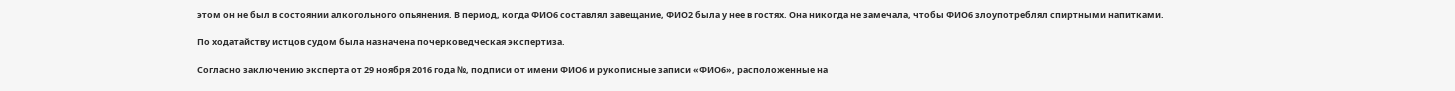этом он не был в состоянии алкогольного опьянения. В период, когда ФИО6 составлял завещание, ФИО2 была у нее в гостях. Она никогда не замечала, чтобы ФИО6 злоупотреблял спиртными напитками.

По ходатайству истцов судом была назначена почерковедческая экспертиза.

Согласно заключению эксперта от 29 ноября 2016 года №, подписи от имени ФИО6 и рукописные записи «ФИО6», расположенные на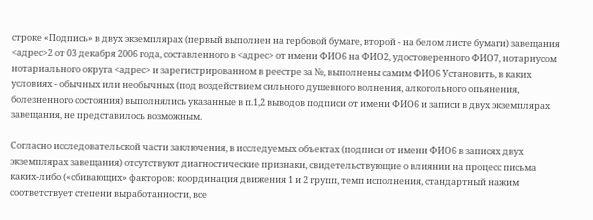строке «Подпись» в двух экземплярах (первый выполнен на гербовой бумаге, второй - на белом листе бумаги) завещания <адрес>2 от 03 декабря 2006 года, составленного в <адрес> от имени ФИО6 на ФИО2, удостоверенного ФИО7, нотариусом нотариального округа <адрес> и зарегистрированном в реестре за №, выполнены самим ФИО6 Установить, в каких условиях - обычных или необычных (под воздействием сильного душевного волнения, алкогольного опьянения, болезненного состояния) выполнялись указанные в п.1,2 выводов подписи от имени ФИО6 и записи в двух экземплярах завещания, не представилось возможным.

Согласно исследовательской части заключения, в исследуемых объектах (подписи от имени ФИО6 в записях двух экземплярах завещания) отсутствуют диагностические признаки, свидетельствующие о влиянии на процесс письма каких-либо («сбивающих» факторов: координация движения 1 и 2 групп, темп исполнения, стандартный нажим соответствует степени выработанности, все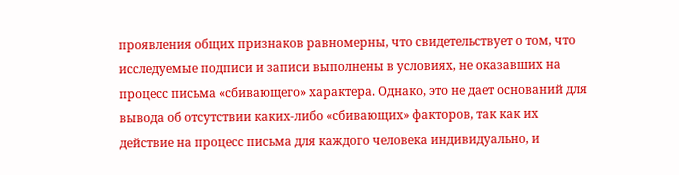проявления общих признаков равномерны, что свидетельствует о том, что исследуемые подписи и записи выполнены в условиях, не оказавших на процесс письма «сбивающего» характера. Однако, это не дает оснований для вывода об отсутствии каких-либо «сбивающих» факторов, так как их действие на процесс письма для каждого человека индивидуально, и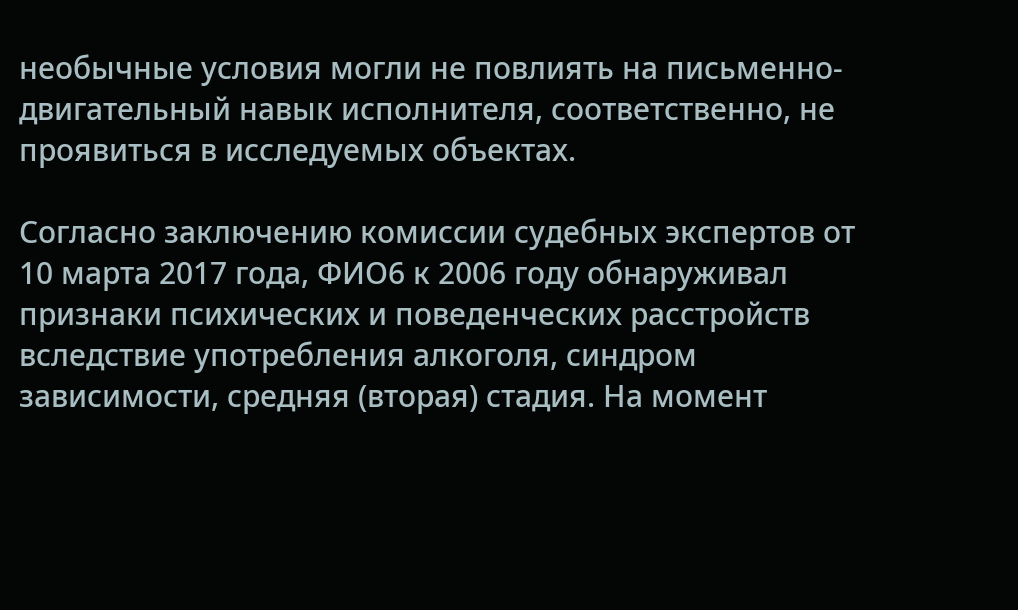необычные условия могли не повлиять на письменно-двигательный навык исполнителя, соответственно, не проявиться в исследуемых объектах.

Согласно заключению комиссии судебных экспертов от 10 марта 2017 года, ФИО6 к 2006 году обнаруживал признаки психических и поведенческих расстройств вследствие употребления алкоголя, синдром зависимости, средняя (вторая) стадия. На момент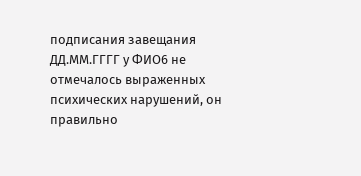подписания завещания ДД.ММ.ГГГГ у ФИО6 не отмечалось выраженных психических нарушений, он правильно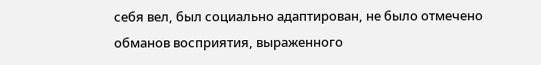себя вел, был социально адаптирован, не было отмечено обманов восприятия, выраженного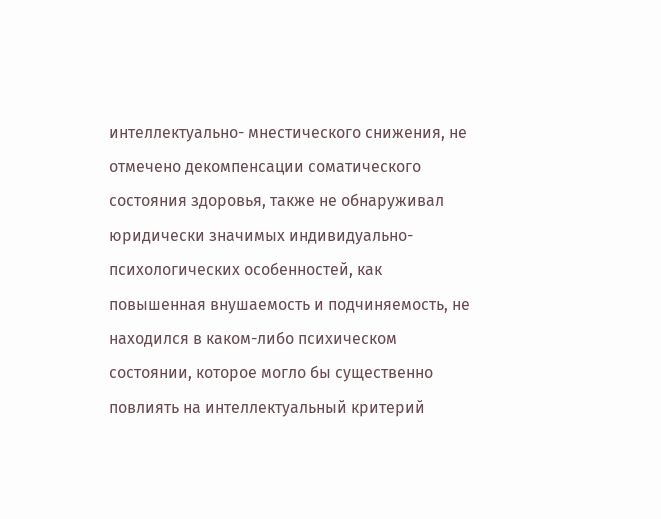интеллектуально- мнестического снижения, не отмечено декомпенсации соматического состояния здоровья, также не обнаруживал юридически значимых индивидуально-психологических особенностей, как повышенная внушаемость и подчиняемость, не находился в каком-либо психическом состоянии, которое могло бы существенно повлиять на интеллектуальный критерий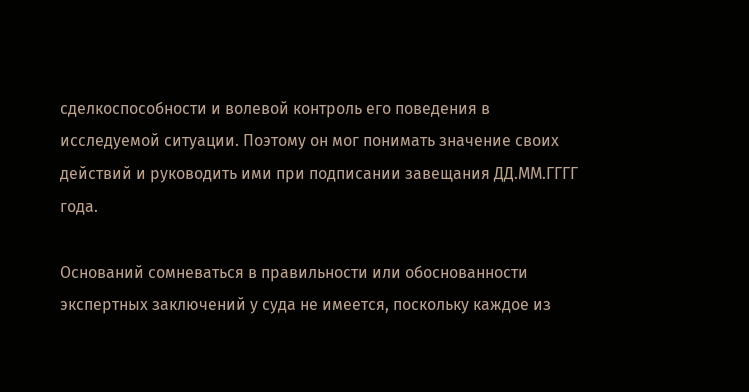сделкоспособности и волевой контроль его поведения в исследуемой ситуации. Поэтому он мог понимать значение своих действий и руководить ими при подписании завещания ДД.ММ.ГГГГ года.

Оснований сомневаться в правильности или обоснованности экспертных заключений у суда не имеется, поскольку каждое из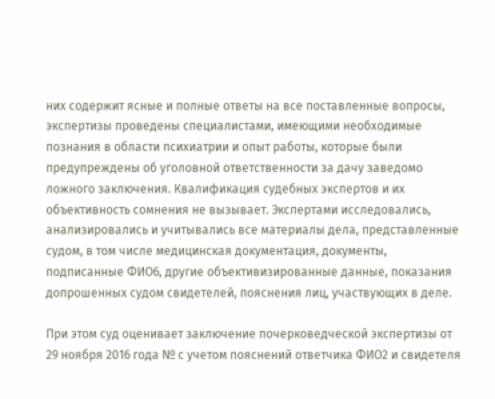них содержит ясные и полные ответы на все поставленные вопросы, экспертизы проведены специалистами, имеющими необходимые познания в области психиатрии и опыт работы, которые были предупреждены об уголовной ответственности за дачу заведомо ложного заключения. Квалификация судебных экспертов и их объективность сомнения не вызывает. Экспертами исследовались, анализировались и учитывались все материалы дела, представленные судом, в том числе медицинская документация, документы, подписанные ФИО6, другие объективизированные данные, показания допрошенных судом свидетелей, пояснения лиц, участвующих в деле.

При этом суд оценивает заключение почерковедческой экспертизы от 29 ноября 2016 года № с учетом пояснений ответчика ФИО2 и свидетеля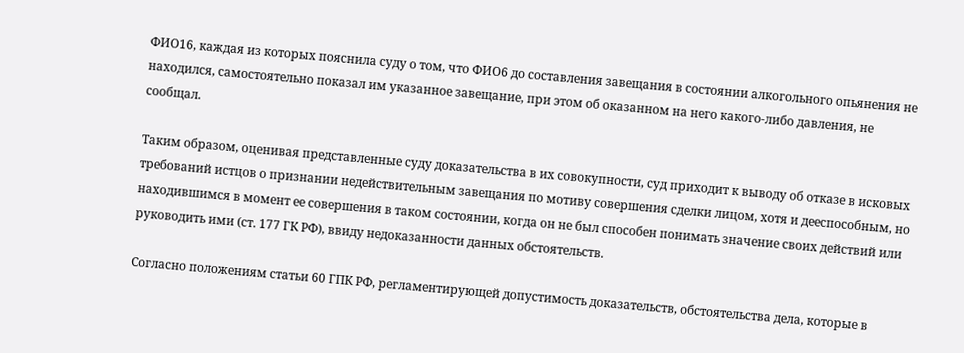ФИО16, каждая из которых пояснила суду о том, что ФИО6 до составления завещания в состоянии алкогольного опьянения не находился, самостоятельно показал им указанное завещание, при этом об оказанном на него какого-либо давления, не сообщал.

Таким образом, оценивая представленные суду доказательства в их совокупности, суд приходит к выводу об отказе в исковых требований истцов о признании недействительным завещания по мотиву совершения сделки лицом, хотя и дееспособным, но находившимся в момент ее совершения в таком состоянии, когда он не был способен понимать значение своих действий или руководить ими (ст. 177 ГК РФ), ввиду недоказанности данных обстоятельств.

Согласно положениям статьи 60 ГПК РФ, регламентирующей допустимость доказательств, обстоятельства дела, которые в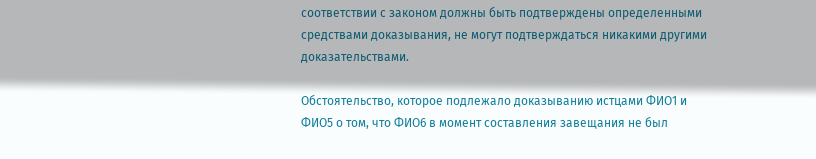соответствии с законом должны быть подтверждены определенными средствами доказывания, не могут подтверждаться никакими другими доказательствами.

Обстоятельство, которое подлежало доказыванию истцами ФИО1 и ФИО5 о том, что ФИО6 в момент составления завещания не был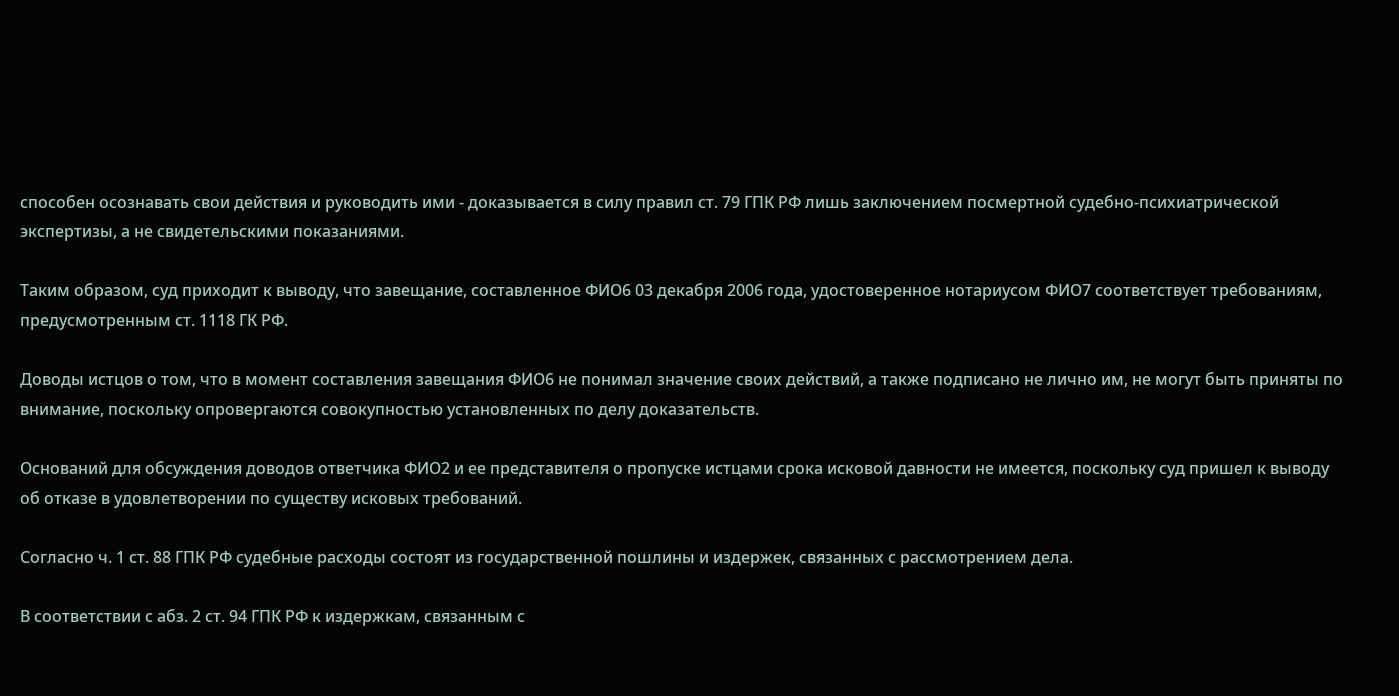способен осознавать свои действия и руководить ими - доказывается в силу правил ст. 79 ГПК РФ лишь заключением посмертной судебно-психиатрической экспертизы, а не свидетельскими показаниями.

Таким образом, суд приходит к выводу, что завещание, составленное ФИО6 03 декабря 2006 года, удостоверенное нотариусом ФИО7 соответствует требованиям, предусмотренным ст. 1118 ГК РФ.

Доводы истцов о том, что в момент составления завещания ФИО6 не понимал значение своих действий, а также подписано не лично им, не могут быть приняты по внимание, поскольку опровергаются совокупностью установленных по делу доказательств.

Оснований для обсуждения доводов ответчика ФИО2 и ее представителя о пропуске истцами срока исковой давности не имеется, поскольку суд пришел к выводу об отказе в удовлетворении по существу исковых требований.

Согласно ч. 1 ст. 88 ГПК РФ судебные расходы состоят из государственной пошлины и издержек, связанных с рассмотрением дела.

В соответствии с абз. 2 ст. 94 ГПК РФ к издержкам, связанным с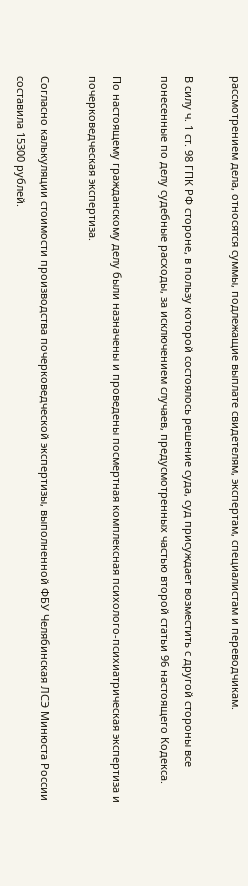рассмотрением дела, относятся суммы, подлежащие выплате свидетелям, экспертам, специалистам и переводчикам.

В силу ч. 1 ст. 98 ГПК РФ стороне, в пользу которой состоялось решение суда, суд присуждает возместить с другой стороны все понесенные по делу судебные расходы, за исключением случаев, предусмотренных частью второй статьи 96 настоящего Кодекса.

По настоящему гражданскому делу были назначены и проведены посмертная комплексная психолого-психиатрическая экспертиза и почерковедческая экспертиза.

Согласно калькуляции стоимости производства почерковедческой экспертизы, выполненной ФБУ Челябинская ЛСЭ Минюста России составила 15300 рублей.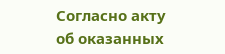Согласно акту об оказанных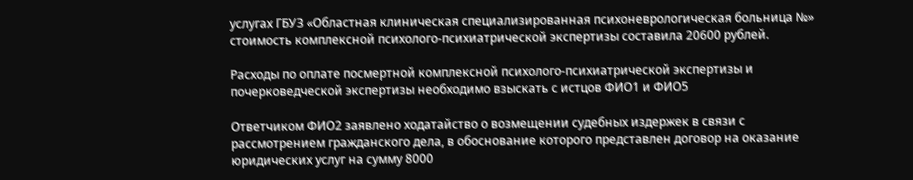услугах ГБУЗ «Областная клиническая специализированная психоневрологическая больница №» стоимость комплексной психолого-психиатрической экспертизы составила 20600 рублей.

Расходы по оплате посмертной комплексной психолого-психиатрической экспертизы и почерковедческой экспертизы необходимо взыскать с истцов ФИО1 и ФИО5

Ответчиком ФИО2 заявлено ходатайство о возмещении судебных издержек в связи с рассмотрением гражданского дела, в обоснование которого представлен договор на оказание юридических услуг на сумму 8000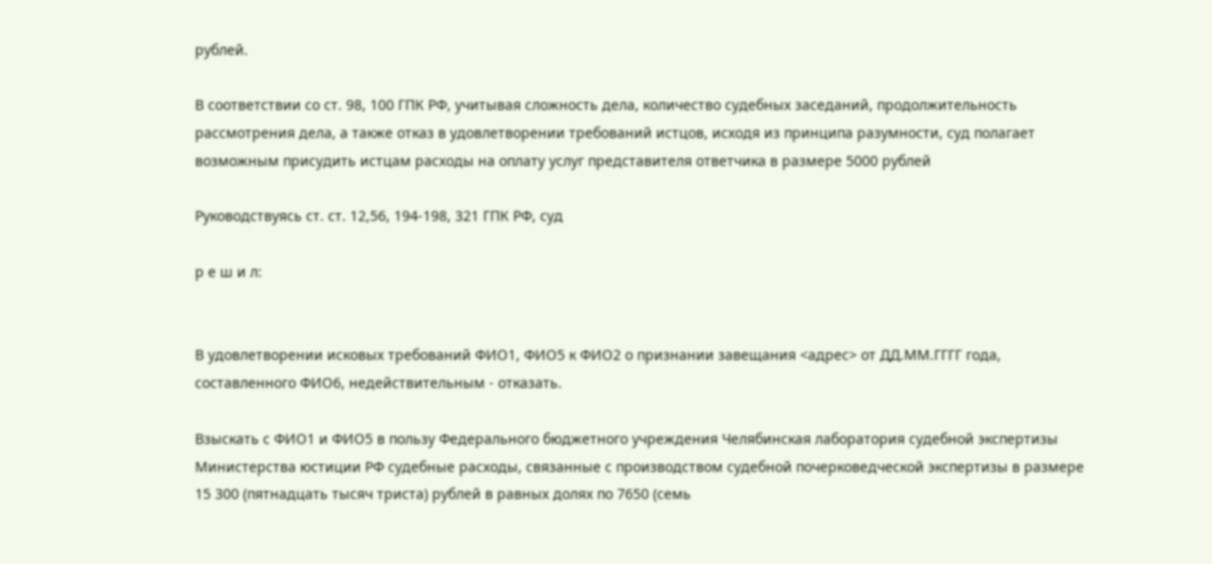рублей.

В соответствии со ст. 98, 100 ГПК РФ, учитывая сложность дела, количество судебных заседаний, продолжительность рассмотрения дела, а также отказ в удовлетворении требований истцов, исходя из принципа разумности, суд полагает возможным присудить истцам расходы на оплату услуг представителя ответчика в размере 5000 рублей

Руководствуясь ст. ст. 12,56, 194-198, 321 ГПК РФ, суд

р е ш и л:


В удовлетворении исковых требований ФИО1, ФИО5 к ФИО2 о признании завещания <адрес> от ДД.ММ.ГГГГ года, составленного ФИО6, недействительным - отказать.

Взыскать с ФИО1 и ФИО5 в пользу Федерального бюджетного учреждения Челябинская лаборатория судебной экспертизы Министерства юстиции РФ судебные расходы, связанные с производством судебной почерковедческой экспертизы в размере 15 300 (пятнадцать тысяч триста) рублей в равных долях по 7650 (семь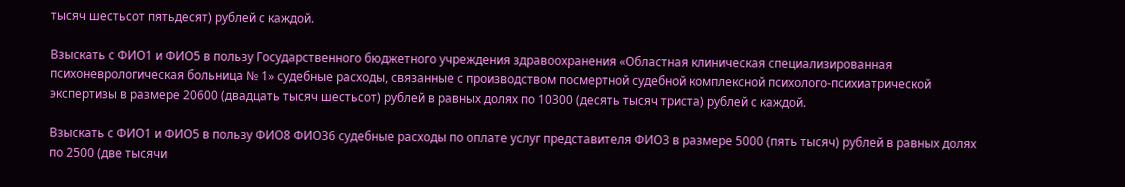тысяч шестьсот пятьдесят) рублей с каждой.

Взыскать с ФИО1 и ФИО5 в пользу Государственного бюджетного учреждения здравоохранения «Областная клиническая специализированная психоневрологическая больница № 1» судебные расходы, связанные с производством посмертной судебной комплексной психолого-психиатрической экспертизы в размере 20600 (двадцать тысяч шестьсот) рублей в равных долях по 10300 (десять тысяч триста) рублей с каждой.

Взыскать с ФИО1 и ФИО5 в пользу ФИО8 ФИО36 судебные расходы по оплате услуг представителя ФИО3 в размере 5000 (пять тысяч) рублей в равных долях по 2500 (две тысячи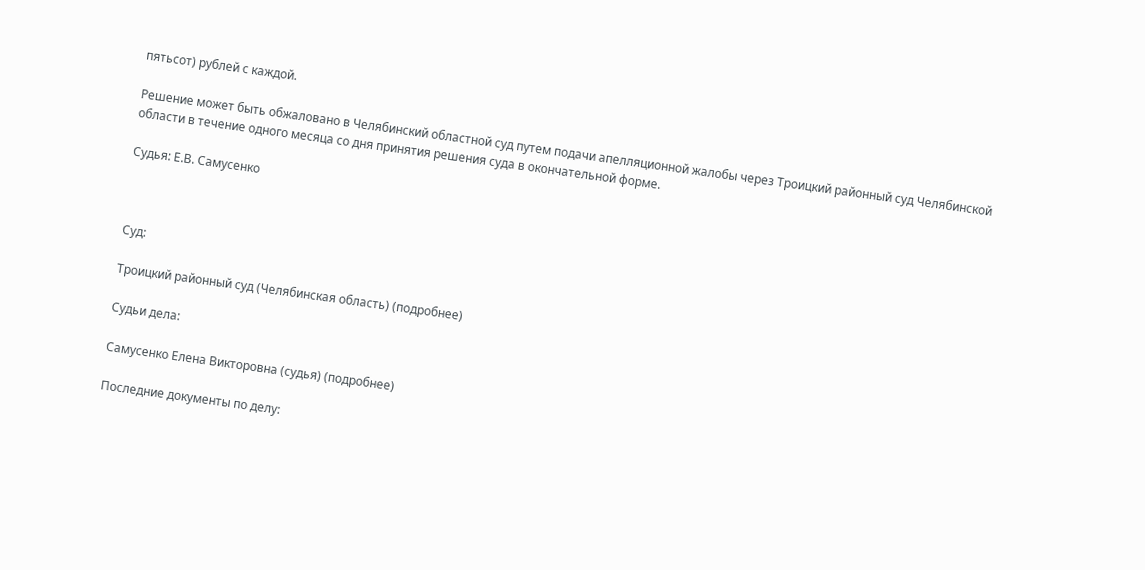пятьсот) рублей с каждой.

Решение может быть обжаловано в Челябинский областной суд путем подачи апелляционной жалобы через Троицкий районный суд Челябинской области в течение одного месяца со дня принятия решения суда в окончательной форме.

Судья: Е.В. Самусенко



Суд:

Троицкий районный суд (Челябинская область) (подробнее)

Судьи дела:

Самусенко Елена Викторовна (судья) (подробнее)

Последние документы по делу: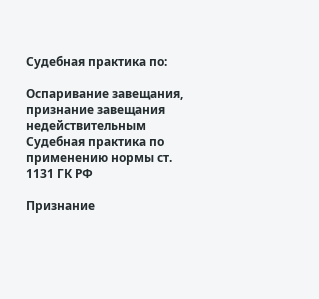Судебная практика по:

Оспаривание завещания, признание завещания недействительным
Судебная практика по применению нормы ст. 1131 ГК РФ

Признание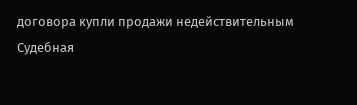договора купли продажи недействительным
Судебная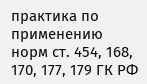практика по применению норм ст. 454, 168, 170, 177, 179 ГК РФ